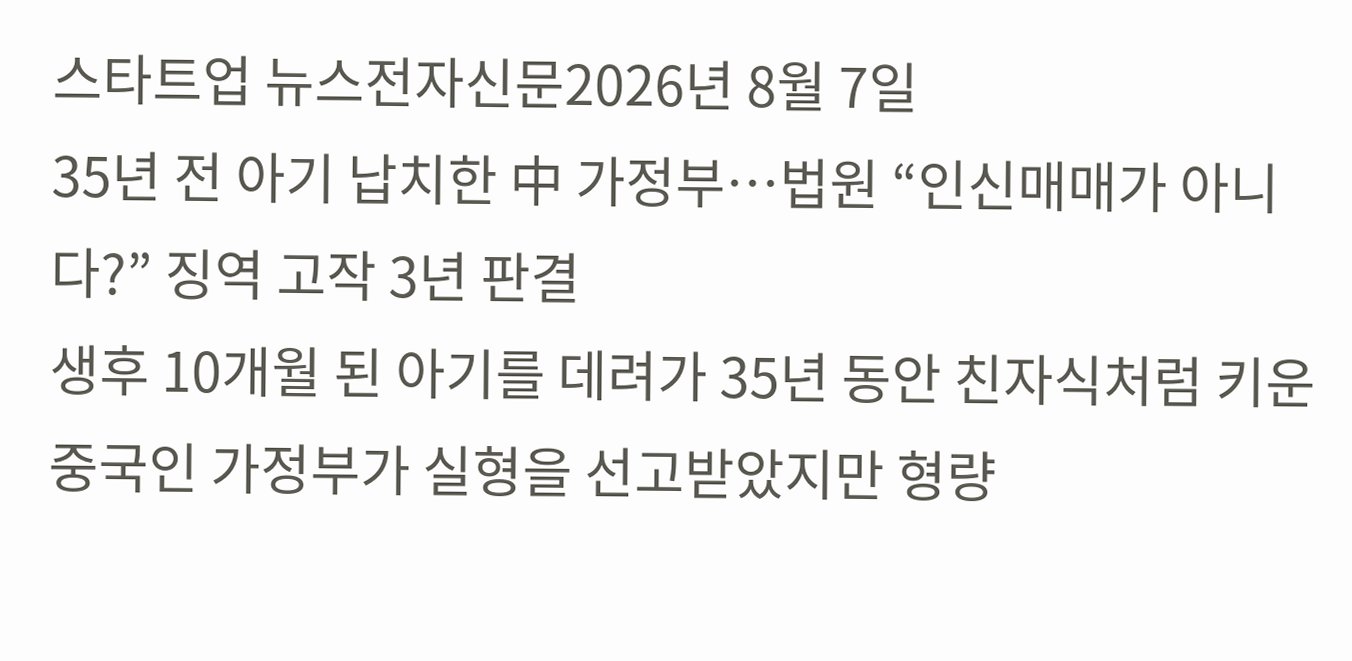스타트업 뉴스전자신문2026년 8월 7일
35년 전 아기 납치한 中 가정부…법원 “인신매매가 아니다?” 징역 고작 3년 판결
생후 10개월 된 아기를 데려가 35년 동안 친자식처럼 키운 중국인 가정부가 실형을 선고받았지만 형량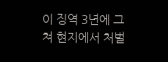이 징역 3년에 그쳐 현지에서 처벌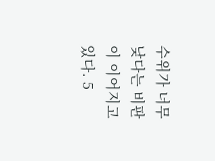수위가 너무 낮다는 비판이 이어지고 있다. 5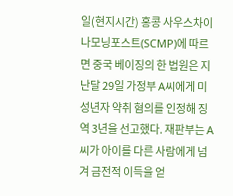일(현지시간) 홍콩 사우스차이나모닝포스트(SCMP)에 따르면 중국 베이징의 한 법원은 지난달 29일 가정부 A씨에게 미성년자 약취 혐의를 인정해 징역 3년을 선고했다. 재판부는 A씨가 아이를 다른 사람에게 넘겨 금전적 이득을 얻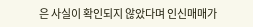은 사실이 확인되지 않았다며 인신매매가